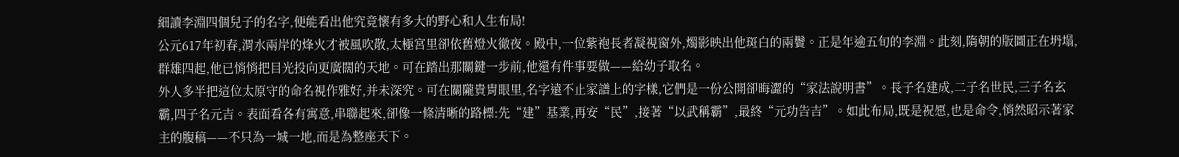細讀李淵四個兒子的名字,便能看出他究竟懷有多大的野心和人生布局!
公元617年初春,渭水兩岸的烽火才被風吹散,太極宮里卻依舊燈火徹夜。殿中,一位紫袍長者凝視窗外,燭影映出他斑白的兩鬢。正是年逾五旬的李淵。此刻,隋朝的版圖正在坍塌,群雄四起,他已悄悄把目光投向更廣闊的天地。可在踏出那關鍵一步前,他還有件事要做——給幼子取名。
外人多半把這位太原守的命名視作雅好,并未深究。可在關隴貴胄眼里,名字遠不止家譜上的字樣,它們是一份公開卻晦澀的“家法說明書”。長子名建成,二子名世民,三子名玄霸,四子名元吉。表面看各有寓意,串聯起來,卻像一條清晰的路標:先“建”基業,再安“民”,接著“以武稱霸”,最終“元功告吉”。如此布局,既是祝愿,也是命令,悄然昭示著家主的腹稿——不只為一城一地,而是為整座天下。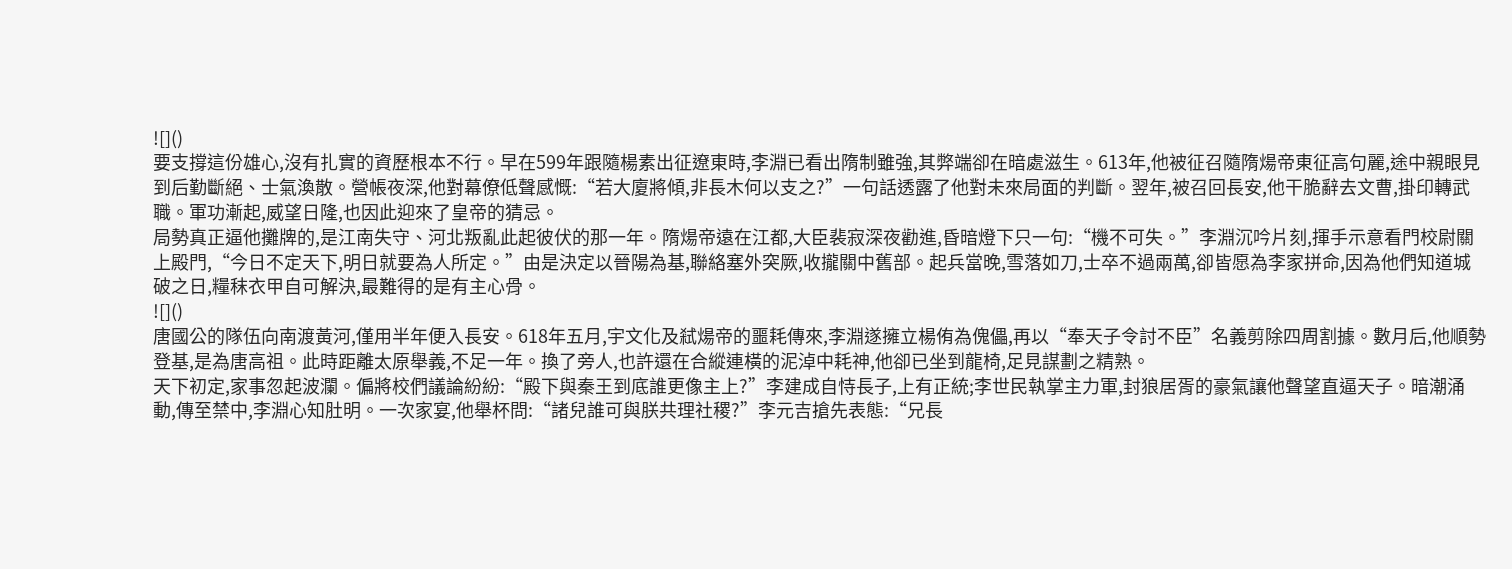![]()
要支撐這份雄心,沒有扎實的資歷根本不行。早在599年跟隨楊素出征遼東時,李淵已看出隋制雖強,其弊端卻在暗處滋生。613年,他被征召隨隋煬帝東征高句麗,途中親眼見到后勤斷絕、士氣渙散。營帳夜深,他對幕僚低聲感慨:“若大廈將傾,非長木何以支之?”一句話透露了他對未來局面的判斷。翌年,被召回長安,他干脆辭去文曹,掛印轉武職。軍功漸起,威望日隆,也因此迎來了皇帝的猜忌。
局勢真正逼他攤牌的,是江南失守、河北叛亂此起彼伏的那一年。隋煬帝遠在江都,大臣裴寂深夜勸進,昏暗燈下只一句:“機不可失。”李淵沉吟片刻,揮手示意看門校尉關上殿門,“今日不定天下,明日就要為人所定。”由是決定以晉陽為基,聯絡塞外突厥,收攏關中舊部。起兵當晚,雪落如刀,士卒不過兩萬,卻皆愿為李家拼命,因為他們知道城破之日,糧秣衣甲自可解決,最難得的是有主心骨。
![]()
唐國公的隊伍向南渡黃河,僅用半年便入長安。618年五月,宇文化及弒煬帝的噩耗傳來,李淵遂擁立楊侑為傀儡,再以“奉天子令討不臣”名義剪除四周割據。數月后,他順勢登基,是為唐高祖。此時距離太原舉義,不足一年。換了旁人,也許還在合縱連橫的泥淖中耗神,他卻已坐到龍椅,足見謀劃之精熟。
天下初定,家事忽起波瀾。偏將校們議論紛紛:“殿下與秦王到底誰更像主上?”李建成自恃長子,上有正統;李世民執掌主力軍,封狼居胥的豪氣讓他聲望直逼天子。暗潮涌動,傳至禁中,李淵心知肚明。一次家宴,他舉杯問:“諸兒誰可與朕共理社稷?”李元吉搶先表態:“兄長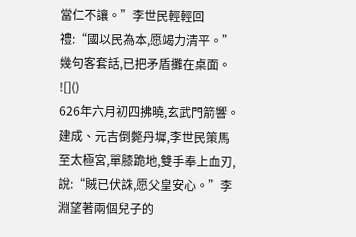當仁不讓。”李世民輕輕回禮:“國以民為本,愿竭力清平。”幾句客套話,已把矛盾攤在桌面。
![]()
626年六月初四拂曉,玄武門箭響。建成、元吉倒斃丹墀,李世民策馬至太極宮,單膝跪地,雙手奉上血刃,說:“賊已伏誅,愿父皇安心。”李淵望著兩個兒子的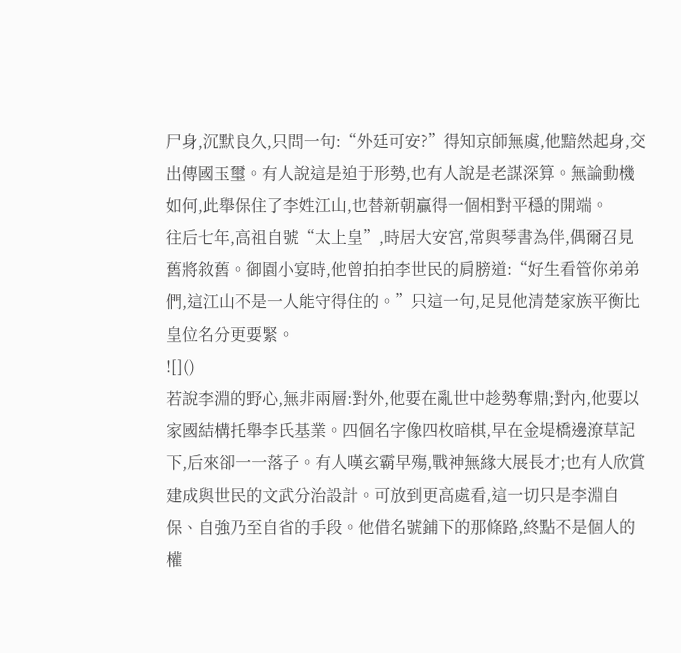尸身,沉默良久,只問一句:“外廷可安?”得知京師無虞,他黯然起身,交出傳國玉璽。有人說這是迫于形勢,也有人說是老謀深算。無論動機如何,此舉保住了李姓江山,也替新朝贏得一個相對平穩的開端。
往后七年,高祖自號“太上皇”,時居大安宮,常與琴書為伴,偶爾召見舊將敘舊。御園小宴時,他曾拍拍李世民的肩膀道:“好生看管你弟弟們,這江山不是一人能守得住的。”只這一句,足見他清楚家族平衡比皇位名分更要緊。
![]()
若說李淵的野心,無非兩層:對外,他要在亂世中趁勢奪鼎;對內,他要以家國結構托舉李氏基業。四個名字像四枚暗棋,早在金堤橋邊潦草記下,后來卻一一落子。有人嘆玄霸早殤,戰神無緣大展長才;也有人欣賞建成與世民的文武分治設計。可放到更高處看,這一切只是李淵自保、自強乃至自省的手段。他借名號鋪下的那條路,終點不是個人的權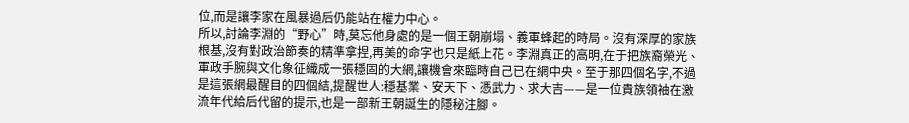位,而是讓李家在風暴過后仍能站在權力中心。
所以,討論李淵的“野心”時,莫忘他身處的是一個王朝崩塌、義軍蜂起的時局。沒有深厚的家族根基,沒有對政治節奏的精準拿捏,再美的命字也只是紙上花。李淵真正的高明,在于把族裔榮光、軍政手腕與文化象征織成一張穩固的大網,讓機會來臨時自己已在網中央。至于那四個名字,不過是這張網最醒目的四個結,提醒世人:穩基業、安天下、憑武力、求大吉——是一位貴族領袖在激流年代給后代留的提示,也是一部新王朝誕生的隱秘注腳。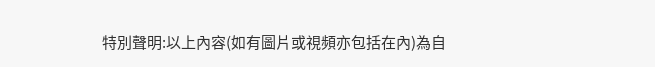特別聲明:以上內容(如有圖片或視頻亦包括在內)為自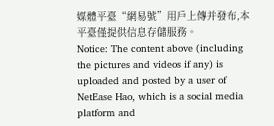媒體平臺“網易號”用戶上傳并發布,本平臺僅提供信息存儲服務。
Notice: The content above (including the pictures and videos if any) is uploaded and posted by a user of NetEase Hao, which is a social media platform and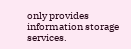only provides information storage services.